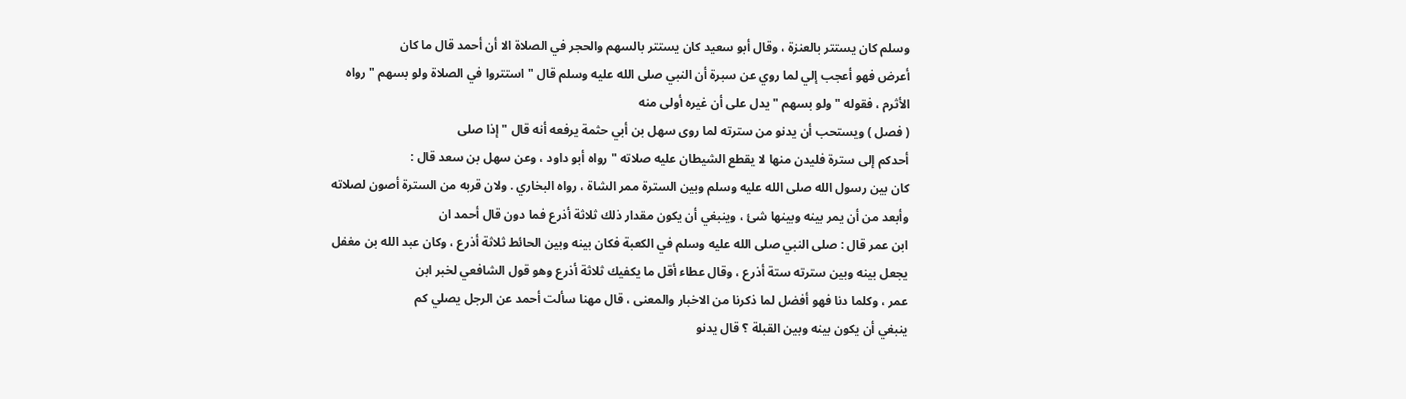وسلم كان يستتر بالعنزة ، وقال أبو سعيد كان يستتر بالسهم والحجر في الصلاة الا أن أحمد قال ما كان
أعرض فهو أعجب إلي لما روي عن سبرة أن النبي صلى الله عليه وسلم قال " استتروا في الصلاة ولو بسهم " رواه
الأثرم ، فقوله " ولو بسهم " يدل على أن غيره أولى منه
( فصل ) ويستحب أن يدنو من سترته لما روى سهل بن أبي حثمة يرفعه أنه قال " إذا صلى
أحدكم إلى سترة فليدن منها لا يقطع الشيطان عليه صلاته " رواه أبو داود ، وعن سهل بن سعد قال :
كان بين رسول الله صلى الله عليه وسلم وبين السترة ممر الشاة ، رواه البخاري . ولان قربه من السترة أصون لصلاته
وأبعد من أن يمر بينه وبينها شئ ، وينبغي أن يكون مقدار ذلك ثلاثة أذرع فما دون قال أحمد ان
ابن عمر قال : صلى النبي صلى الله عليه وسلم في الكعبة فكان بينه وبين الحائط ثلاثة أذرع ، وكان عبد الله بن مغفل
يجعل بينه وبين سترته ستة أذرع ، وقال عطاء أقل ما يكفيك ثلاثة أذرع وهو قول الشافعي لخبر ابن
عمر ، وكلما دنا فهو أفضل لما ذكرنا من الاخبار والمعنى ، قال مهنا سألت أحمد عن الرجل يصلي كم
ينبغي أن يكون بينه وبين القبلة ؟ قال يدنو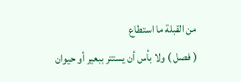من القبلة ما استطاع
( فصل ) ولا بأس أن يستتر ببعير أو حيوان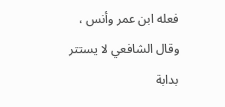فعله ابن عمر وأنس ، وقال الشافعي لا يستتر بدابة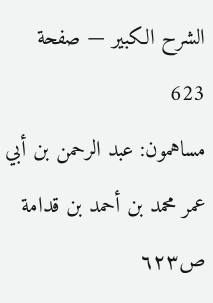الشرح الكبير — صفحة 623
مساهمون: عبد الرحمن بن أبي عمر محمد بن أحمد بن قدامة
ص٦٢٣